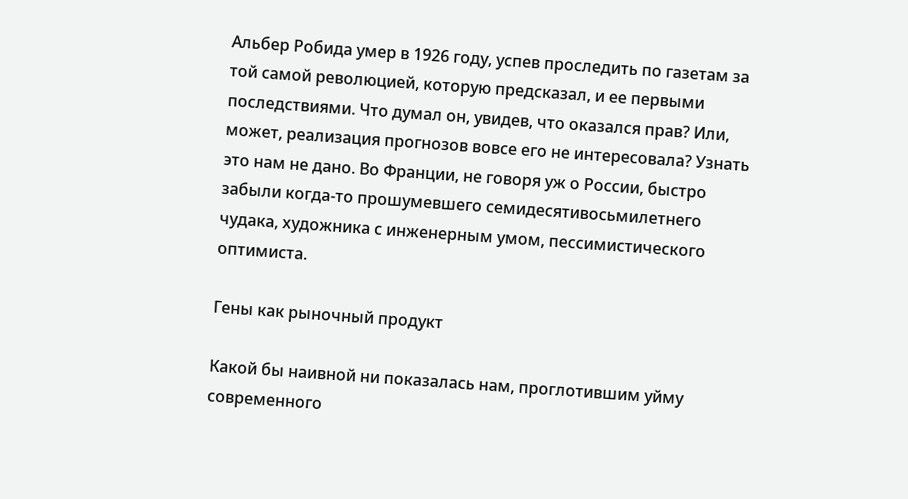Альбер Робида умер в 1926 году, успев проследить по газетам за той самой революцией, которую предсказал, и ее первыми последствиями. Что думал он, увидев, что оказался прав? Или, может, реализация прогнозов вовсе его не интересовала? Узнать это нам не дано. Во Франции, не говоря уж о России, быстро забыли когда-то прошумевшего семидесятивосьмилетнего чудака, художника с инженерным умом, пессимистического оптимиста.

Гены как рыночный продукт

Какой бы наивной ни показалась нам, проглотившим уйму современного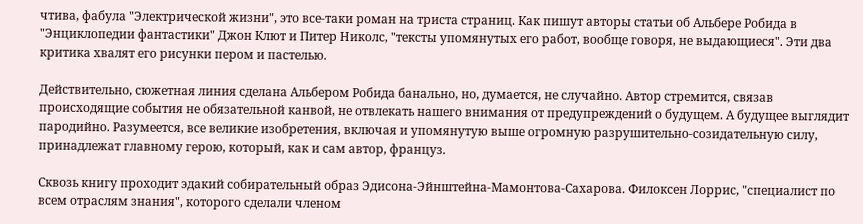чтива, фабула "Электрической жизни", это все-таки роман на триста страниц. Как пишут авторы статьи об Альбере Робида в "Энциклопедии фантастики" Джон Клют и Питер Николс, "тексты упомянутых его работ, вообще говоря, не выдающиеся". Эти два критика хвалят его рисунки пером и пастелью.

Действительно, сюжетная линия сделана Альбером Робида банально, но, думается, не случайно. Автор стремится, связав происходящие события не обязательной канвой, не отвлекать нашего внимания от предупреждений о будущем. А будущее выглядит пародийно. Разумеется, все великие изобретения, включая и упомянутую выше огромную разрушительно-созидательную силу, принадлежат главному герою, который, как и сам автор, француз.

Сквозь книгу проходит эдакий собирательный образ Эдисона-Эйнштейна-Мамонтова-Сахарова. Филоксен Лоррис, "специалист по всем отраслям знания", которого сделали членом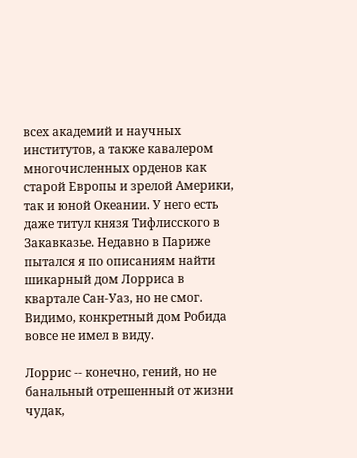всех академий и научных институтов, а также кавалером многочисленных орденов как старой Европы и зрелой Америки, так и юной Океании. У него есть даже титул князя Тифлисского в Закавказье. Недавно в Париже пытался я по описаниям найти шикарный дом Лорриса в квартале Сан-Уаз, но не смог. Видимо, конкретный дом Робида вовсе не имел в виду.

Лоррис -- конечно, гений, но не банальный отрешенный от жизни чудак,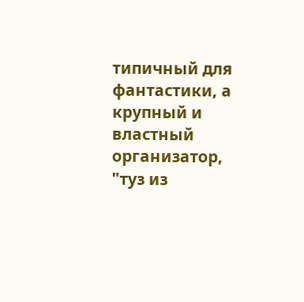типичный для фантастики, а крупный и властный организатор, "туз из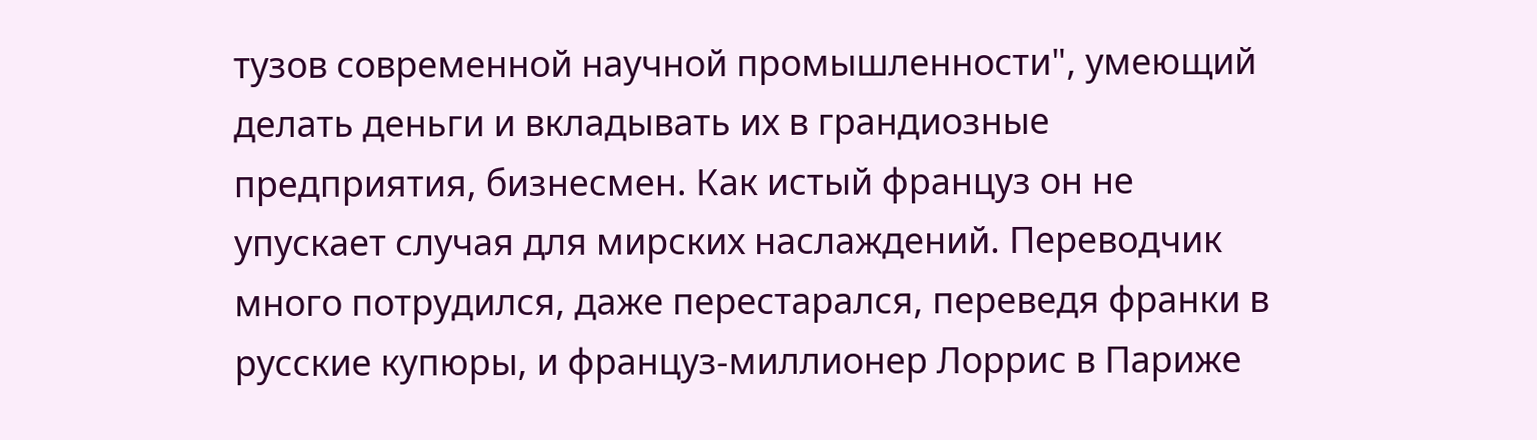тузов современной научной промышленности", умеющий делать деньги и вкладывать их в грандиозные предприятия, бизнесмен. Как истый француз он не упускает случая для мирских наслаждений. Переводчик много потрудился, даже перестарался, переведя франки в русские купюры, и француз-миллионер Лоррис в Париже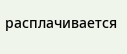расплачивается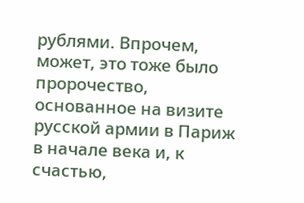рублями. Впрочем, может, это тоже было пророчество, основанное на визите русской армии в Париж в начале века и, к счастью,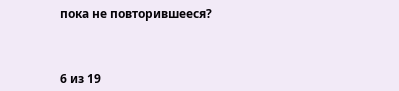пока не повторившееся?



6 из 19